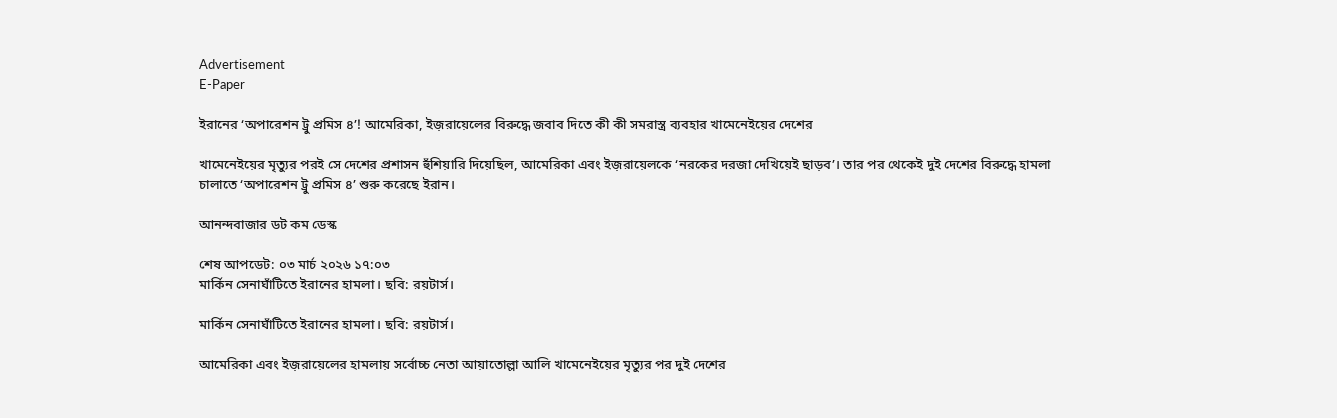Advertisement
E-Paper

ইরানের ‘অপারেশন ট্রু প্রমিস ৪’! আমেরিকা, ইজ়রায়েলের বিরুদ্ধে জবাব দিতে কী কী সমরাস্ত্র ব্যবহার খামেনেইয়ের দেশের

খামেনেইয়ের মৃত্যুর পরই সে দেশের প্রশাসন হুঁশিয়ারি দিয়েছিল, আমেরিকা এবং ইজ়রায়েলকে ‘নরকের দরজা দেখিয়েই ছাড়ব’। তার পর থেকেই দুই দেশের বিরুদ্ধে হামলা চালাতে ‘অপারেশন ট্রু প্রমিস ৪’ শুরু করেছে ইরান।

আনন্দবাজার ডট কম ডেস্ক

শেষ আপডেট: ০৩ মার্চ ২০২৬ ১৭:০৩
মার্কিন সেনাঘাঁটিতে ইরানের হামলা। ছবি: রয়টার্স।

মার্কিন সেনাঘাঁটিতে ইরানের হামলা। ছবি: রয়টার্স।

আমেরিকা এবং ইজ়রায়েলের হামলায় সর্বোচ্চ নেতা আয়াতোল্লা আলি খামেনেইয়ের মৃত্যুর পর দুই দেশের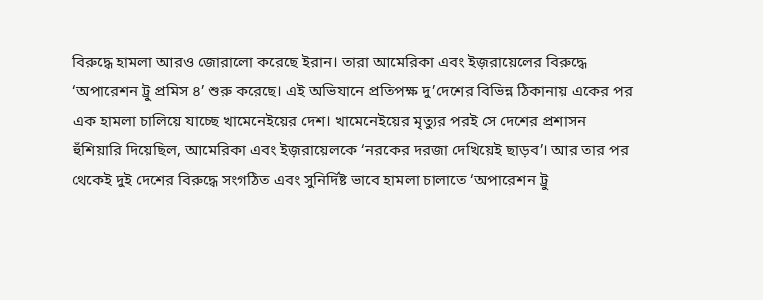বিরুদ্ধে হামলা আরও জোরালো করেছে ইরান। তারা আমেরিকা এবং ইজ়রায়েলের বিরুদ্ধে ‘অপারেশন ট্রু প্রমিস ৪’ শুরু করেছে। এই অভিযানে প্রতিপক্ষ দু’দেশের বিভিন্ন ঠিকানায় একের পর এক হামলা চালিয়ে যাচ্ছে খামেনেইয়ের দেশ। খামেনেইয়ের মৃত্যুর পরই সে দেশের প্রশাসন হুঁশিয়ারি দিয়েছিল, আমেরিকা এবং ইজ়রায়েলকে ‘নরকের দরজা দেখিয়েই ছাড়ব’। আর তার পর থেকেই দুই দেশের বিরুদ্ধে সংগঠিত এবং সুনির্দিষ্ট ভাবে হামলা চালাতে ‘অপারেশন ট্রু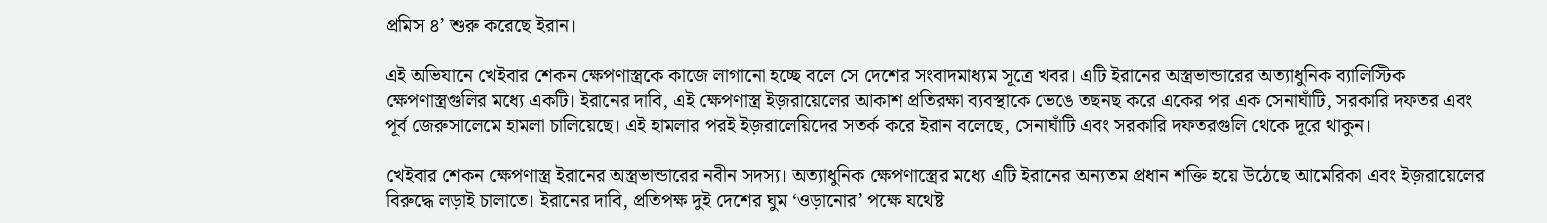প্রমিস ৪’ শুরু করেছে ইরান।

এই অভিযানে খেইবার শেকন ক্ষেপণাস্ত্রকে কাজে লাগানো হচ্ছে বলে সে দেশের সংবাদমাধ্যম সূত্রে খবর। এটি ইরানের অস্ত্রভান্ডারের অত্যাধুনিক ব্যালিস্টিক ক্ষেপণাস্ত্রগুলির মধ্যে একটি। ইরানের দাবি, এই ক্ষেপণাস্ত্র ইজ়রায়েলের আকাশ প্রতিরক্ষা ব্যবস্থাকে ভেঙে তছনছ করে একের পর এক সেনাঘাঁটি, সরকারি দফতর এবং পূর্ব জেরুসালেমে হামলা চালিয়েছে। এই হামলার পরই ইজ়রালেয়িদের সতর্ক করে ইরান বলেছে, সেনাঘাঁটি এবং সরকারি দফতরগুলি থেকে দূরে থাকুন।

খেইবার শেকন ক্ষেপণাস্ত্র ইরানের অস্ত্রভান্ডারের নবীন সদস্য। অত্যাধুনিক ক্ষেপণাস্ত্রের মধ্যে এটি ইরানের অন্যতম প্রধান শক্তি হয়ে উঠেছে আমেরিকা এবং ইজ়রায়েলের বিরুদ্ধে লড়াই চালাতে। ইরানের দাবি, প্রতিপক্ষ দুই দেশের ঘুম ‘ওড়ানোর’ পক্ষে যথেষ্ট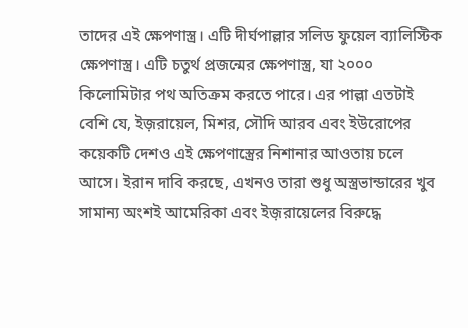তাদের এই ক্ষেপণাস্ত্র। এটি দীর্ঘপাল্লার সলিড ফুয়েল ব্যালিস্টিক ক্ষেপণাস্ত্র। এটি চতুর্থ প্রজন্মের ক্ষেপণাস্ত্র, যা ২০০০ কিলোমিটার পথ অতিক্রম করতে পারে। এর পাল্লা এতটাই বেশি যে, ইজ়রায়েল, মিশর, সৌদি আরব এবং ইউরোপের কয়েকটি দেশও এই ক্ষেপণাস্ত্রের নিশানার আওতায় চলে আসে। ইরান দাবি করছে, এখনও তারা শুধু অস্ত্রভান্ডারের খুব সামান্য অংশই আমেরিকা এবং ইজ়রায়েলের বিরুদ্ধে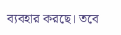ব্যবহার করছে। তবে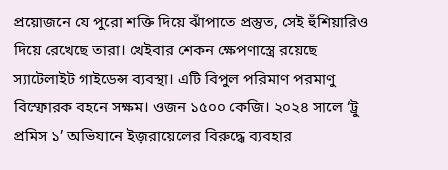প্রয়োজনে যে পুরো শক্তি দিয়ে ঝাঁপাতে প্রস্তুত, সেই হুঁশিয়ারিও দিয়ে রেখেছে তারা। খেইবার শেকন ক্ষেপণাস্ত্রে রয়েছে স্যাটেলাইট গাইডেন্স ব্যবস্থা। এটি বিপুল পরিমাণ পরমাণু বিস্ফোরক বহনে সক্ষম। ওজন ১৫০০ কেজি। ২০২৪ সালে ‘ট্রু প্রমিস ১’ অভিযানে ইজ়রায়েলের বিরুদ্ধে ব্যবহার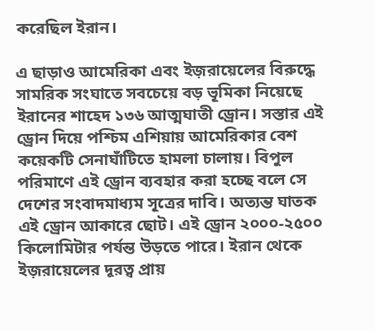করেছিল ইরান।

এ ছাড়াও আমেরিকা এবং ইজ়রায়েলের বিরুদ্ধে সামরিক সংঘাতে সবচেয়ে বড় ভূমিকা নিয়েছে ইরানের শাহেদ ১৩৬ আত্মঘাতী ড্রোন। সস্তার এই ড্রোন দিয়ে পশ্চিম এশিয়ায় আমেরিকার বেশ কয়েকটি সেনাঘাঁটিতে হামলা চালায়। বিপুল পরিমাণে এই ড্রোন ব্যবহার করা হচ্ছে বলে সে দেশের সংবাদমাধ্যম সূত্রের দাবি। অত্যন্ত ঘাতক এই ড্রোন আকারে ছোট। এই ড্রোন ২০০০-২৫০০ কিলোমিটার পর্যন্ত উড়তে পারে। ইরান থেকে ইজ়রায়েলের দূরত্ব প্রায়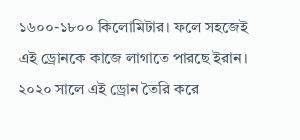১৬০০-১৮০০ কিলোমিটার। ফলে সহজেই এই ড্রোনকে কাজে লাগাতে পারছে ইরান। ২০২০ সালে এই ড্রোন তৈরি করে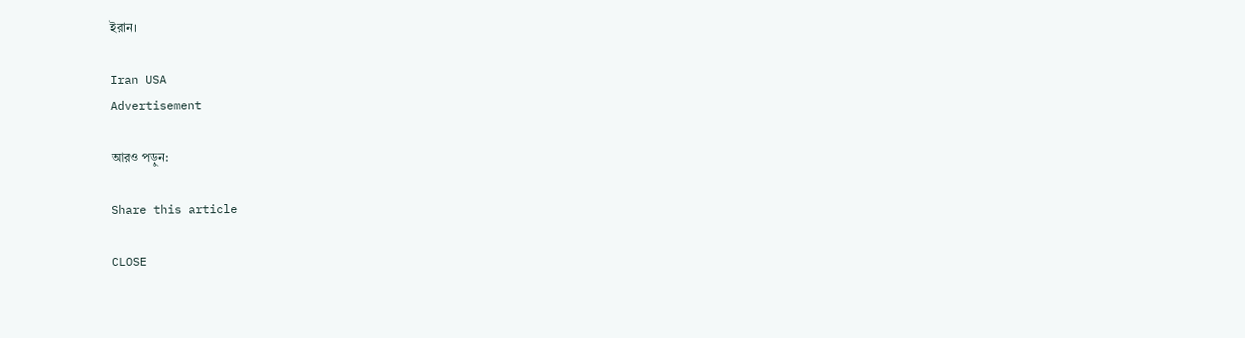ইরান।

Iran USA
Advertisement

আরও পড়ুন:

Share this article

CLOSE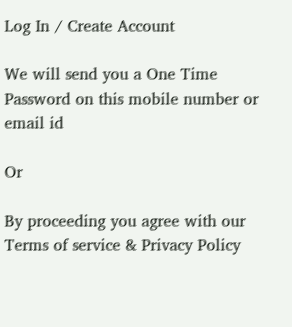Log In / Create Account

We will send you a One Time Password on this mobile number or email id

Or

By proceeding you agree with our Terms of service & Privacy Policy